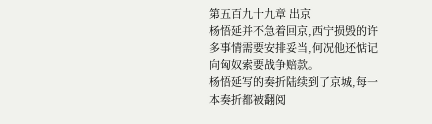第五百九十九章 出京
杨悟延并不急着回京,西宁损毁的许多事情需要安排妥当,何况他还惦记向匈奴索要战争赔款。
杨悟延写的奏折陆续到了京城,每一本奏折都被翻阅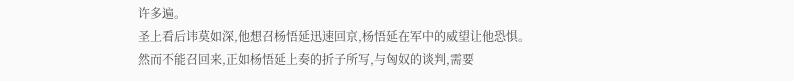许多遍。
圣上看后讳莫如深,他想召杨悟延迅速回京,杨悟延在军中的威望让他恐惧。
然而不能召回来,正如杨悟延上奏的折子所写,与匈奴的谈判,需要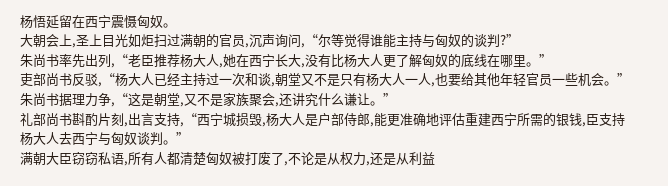杨悟延留在西宁震慑匈奴。
大朝会上,圣上目光如炬扫过满朝的官员,沉声询问,“尔等觉得谁能主持与匈奴的谈判?”
朱尚书率先出列,“老臣推荐杨大人,她在西宁长大,没有比杨大人更了解匈奴的底线在哪里。”
吏部尚书反驳,“杨大人已经主持过一次和谈,朝堂又不是只有杨大人一人,也要给其他年轻官员一些机会。”
朱尚书据理力争,“这是朝堂,又不是家族聚会,还讲究什么谦让。”
礼部尚书斟酌片刻,出言支持,“西宁城损毁,杨大人是户部侍郎,能更准确地评估重建西宁所需的银钱,臣支持杨大人去西宁与匈奴谈判。”
满朝大臣窃窃私语,所有人都清楚匈奴被打废了,不论是从权力,还是从利益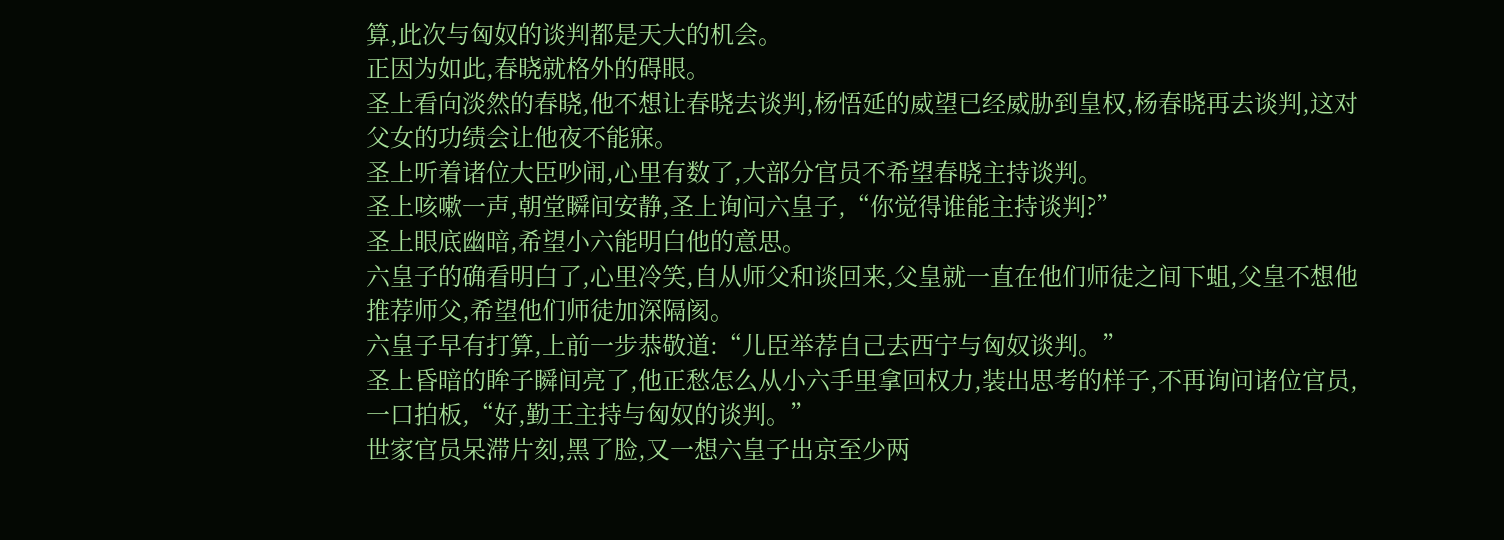算,此次与匈奴的谈判都是天大的机会。
正因为如此,春晓就格外的碍眼。
圣上看向淡然的春晓,他不想让春晓去谈判,杨悟延的威望已经威胁到皇权,杨春晓再去谈判,这对父女的功绩会让他夜不能寐。
圣上听着诸位大臣吵闹,心里有数了,大部分官员不希望春晓主持谈判。
圣上咳嗽一声,朝堂瞬间安静,圣上询问六皇子,“你觉得谁能主持谈判?”
圣上眼底幽暗,希望小六能明白他的意思。
六皇子的确看明白了,心里冷笑,自从师父和谈回来,父皇就一直在他们师徒之间下蛆,父皇不想他推荐师父,希望他们师徒加深隔阂。
六皇子早有打算,上前一步恭敬道:“儿臣举荐自己去西宁与匈奴谈判。”
圣上昏暗的眸子瞬间亮了,他正愁怎么从小六手里拿回权力,装出思考的样子,不再询问诸位官员,一口拍板,“好,勤王主持与匈奴的谈判。”
世家官员呆滞片刻,黑了脸,又一想六皇子出京至少两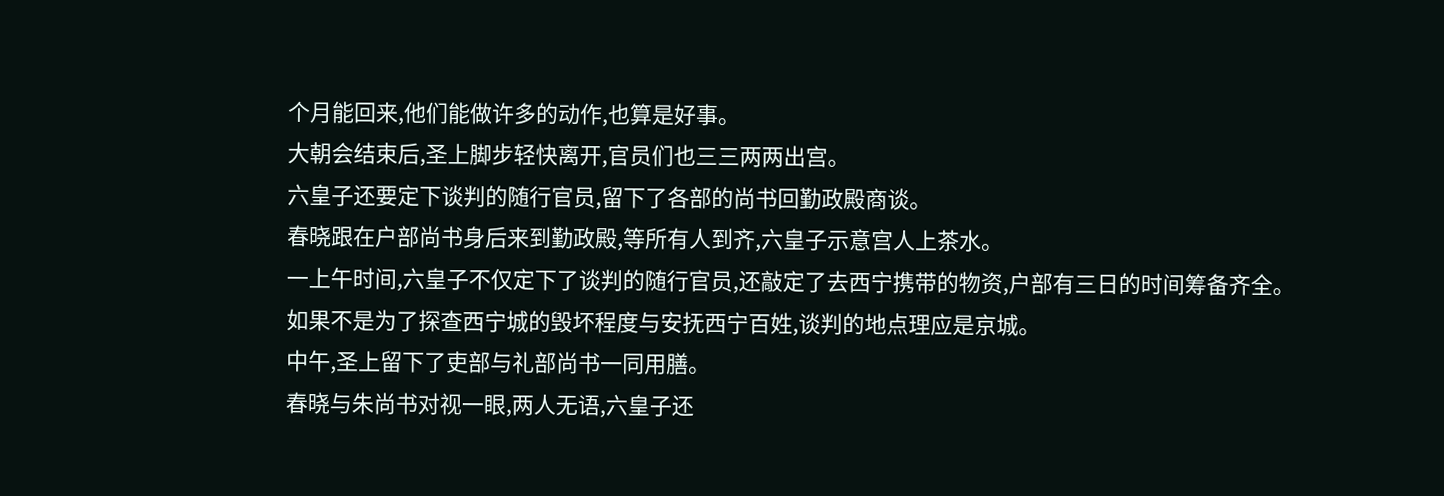个月能回来,他们能做许多的动作,也算是好事。
大朝会结束后,圣上脚步轻快离开,官员们也三三两两出宫。
六皇子还要定下谈判的随行官员,留下了各部的尚书回勤政殿商谈。
春晓跟在户部尚书身后来到勤政殿,等所有人到齐,六皇子示意宫人上茶水。
一上午时间,六皇子不仅定下了谈判的随行官员,还敲定了去西宁携带的物资,户部有三日的时间筹备齐全。
如果不是为了探查西宁城的毁坏程度与安抚西宁百姓,谈判的地点理应是京城。
中午,圣上留下了吏部与礼部尚书一同用膳。
春晓与朱尚书对视一眼,两人无语,六皇子还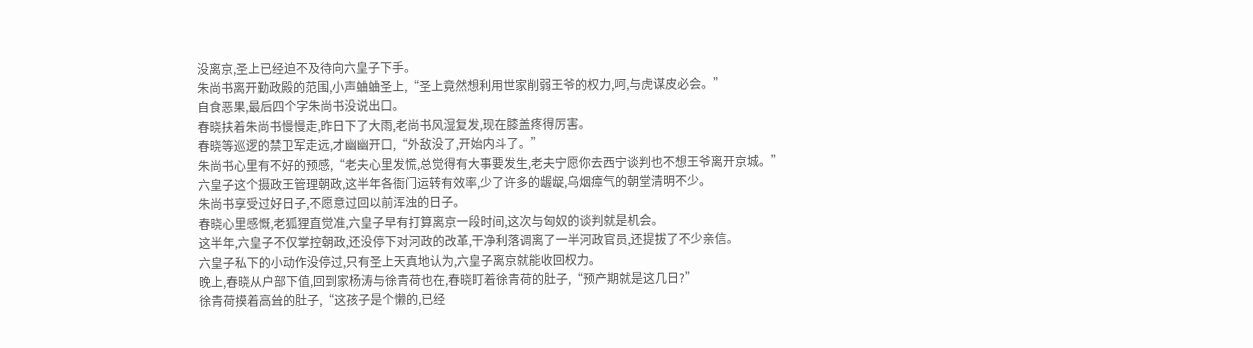没离京,圣上已经迫不及待向六皇子下手。
朱尚书离开勤政殿的范围,小声蛐蛐圣上,“圣上竟然想利用世家削弱王爷的权力,呵,与虎谋皮必会。”
自食恶果,最后四个字朱尚书没说出口。
春晓扶着朱尚书慢慢走,昨日下了大雨,老尚书风湿复发,现在膝盖疼得厉害。
春晓等巡逻的禁卫军走远,才幽幽开口,“外敌没了,开始内斗了。”
朱尚书心里有不好的预感,“老夫心里发慌,总觉得有大事要发生,老夫宁愿你去西宁谈判也不想王爷离开京城。”
六皇子这个摄政王管理朝政,这半年各衙门运转有效率,少了许多的龌龊,乌烟瘴气的朝堂清明不少。
朱尚书享受过好日子,不愿意过回以前浑浊的日子。
春晓心里感慨,老狐狸直觉准,六皇子早有打算离京一段时间,这次与匈奴的谈判就是机会。
这半年,六皇子不仅掌控朝政,还没停下对河政的改革,干净利落调离了一半河政官员,还提拔了不少亲信。
六皇子私下的小动作没停过,只有圣上天真地认为,六皇子离京就能收回权力。
晚上,春晓从户部下值,回到家杨涛与徐青荷也在,春晓盯着徐青荷的肚子,“预产期就是这几日?”
徐青荷摸着高耸的肚子,“这孩子是个懒的,已经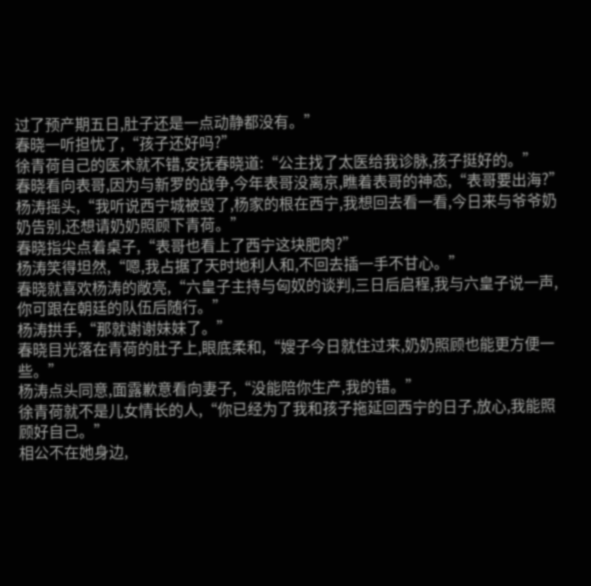过了预产期五日,肚子还是一点动静都没有。”
春晓一听担忧了,“孩子还好吗?”
徐青荷自己的医术就不错,安抚春晓道:“公主找了太医给我诊脉,孩子挺好的。”
春晓看向表哥,因为与新罗的战争,今年表哥没离京,瞧着表哥的神态,“表哥要出海?”
杨涛摇头,“我听说西宁城被毁了,杨家的根在西宁,我想回去看一看,今日来与爷爷奶奶告别,还想请奶奶照顾下青荷。”
春晓指尖点着桌子,“表哥也看上了西宁这块肥肉?”
杨涛笑得坦然,“嗯,我占据了天时地利人和,不回去插一手不甘心。”
春晓就喜欢杨涛的敞亮,“六皇子主持与匈奴的谈判,三日后启程,我与六皇子说一声,你可跟在朝廷的队伍后随行。”
杨涛拱手,“那就谢谢妹妹了。”
春晓目光落在青荷的肚子上,眼底柔和,“嫂子今日就住过来,奶奶照顾也能更方便一些。”
杨涛点头同意,面露歉意看向妻子,“没能陪你生产,我的错。”
徐青荷就不是儿女情长的人,“你已经为了我和孩子拖延回西宁的日子,放心,我能照顾好自己。”
相公不在她身边,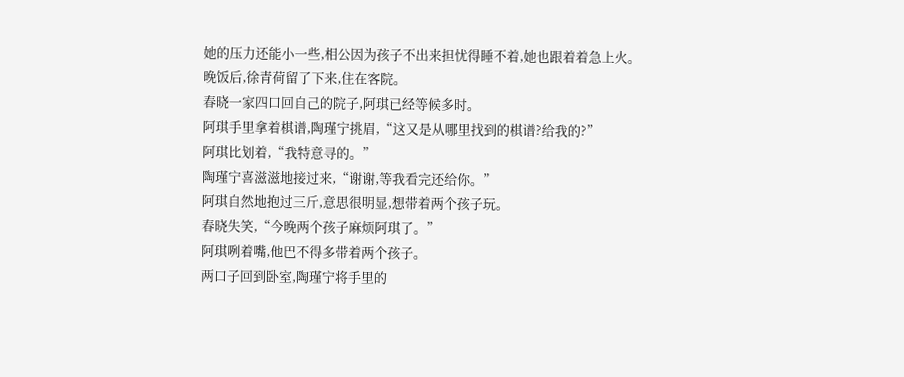她的压力还能小一些,相公因为孩子不出来担忧得睡不着,她也跟着着急上火。
晚饭后,徐青荷留了下来,住在客院。
春晓一家四口回自己的院子,阿琪已经等候多时。
阿琪手里拿着棋谱,陶瑾宁挑眉,“这又是从哪里找到的棋谱?给我的?”
阿琪比划着,“我特意寻的。”
陶瑾宁喜滋滋地接过来,“谢谢,等我看完还给你。”
阿琪自然地抱过三斤,意思很明显,想带着两个孩子玩。
春晓失笑,“今晚两个孩子麻烦阿琪了。”
阿琪咧着嘴,他巴不得多带着两个孩子。
两口子回到卧室,陶瑾宁将手里的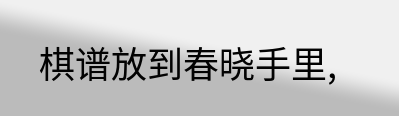棋谱放到春晓手里,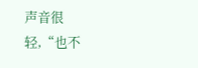声音很轻,“也不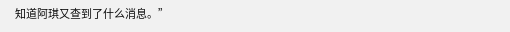知道阿琪又查到了什么消息。”